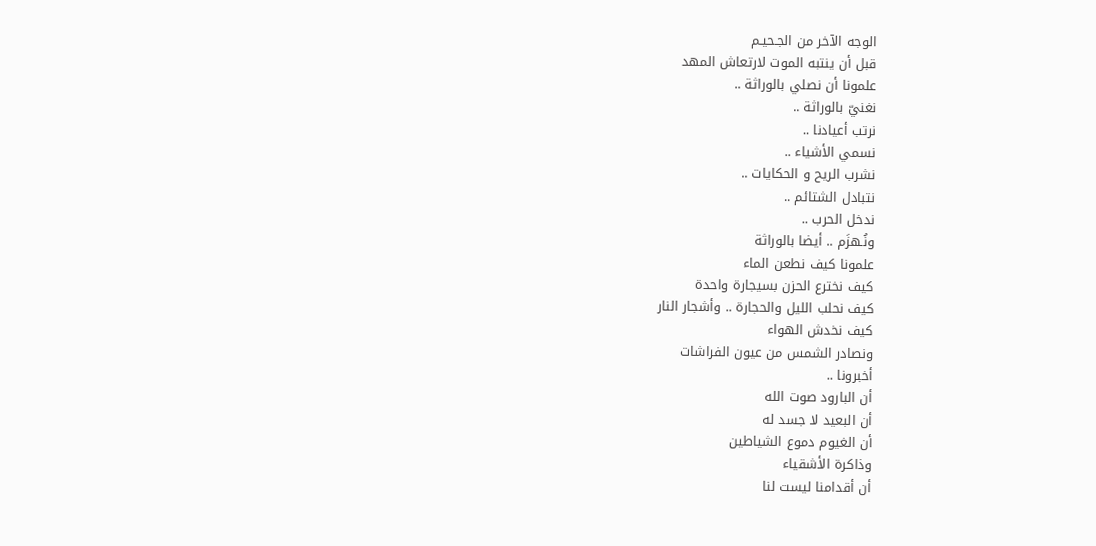الوجه الآخر من الجـحيـم
قبل أن ينتبه الموت لارتعاش المهد
علمونا أن نصلي بالوراثة ..
نغنيّ بالوراثة ..
نرتب أعيادنا ..
نسمي الأشياء ..
نشرب الريح و الحكايات ..
نتبادل الشتائم ..
ندخل الحرب ..
ونُـهزَم .. أيضا بالوراثة
علمونا كيف نطعن الماء
كيف نخترع الحزن بسيجارة واحدة
كيف نحلب الليل والحجارة .. وأشجار النار
كيف نخدش الهواء
ونصادر الشمس من عيون الفراشات
أخبرونا ..
أن البارود صوت الله
أن البعيد لا جسد له
أن الغيوم دموع الشياطين
وذاكرة الأشقياء
أن أقدامنا ليست لنا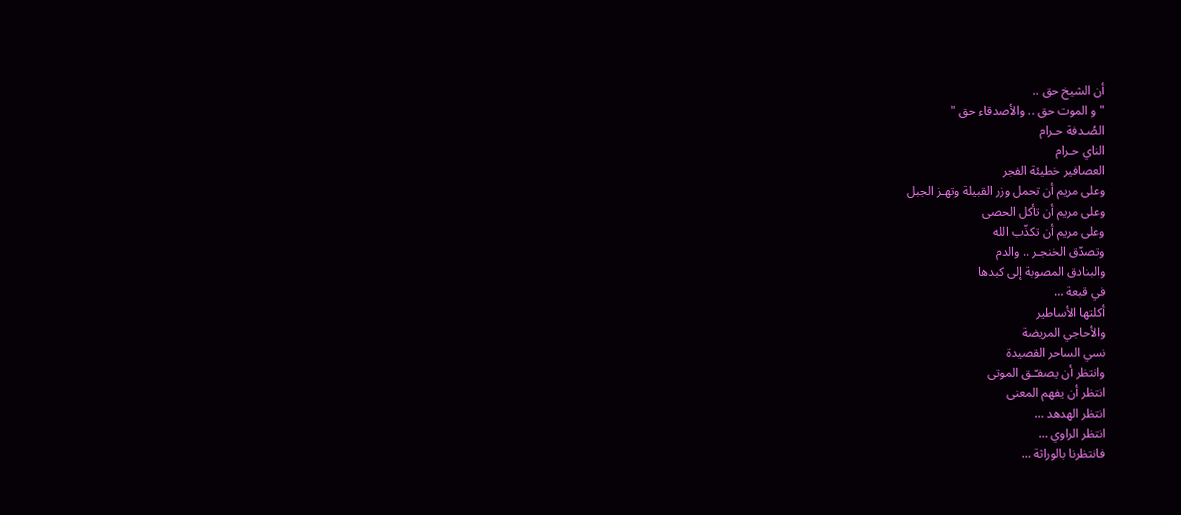أن الشيخ حق ..
" و الموت حق .. والأصدقاء حق "
الصُـدفة حـرام
الناي حـرام
العصافير خطيئة الفجر
وعلى مريم أن تحمل وزر القبيلة وتهـز الجبل
وعلى مريم أن تأكل الحصى
وعلى مريم أن تكذّب الله
وتصدّق الخنجـر .. والدم
والبنادق المصوبة إلى كبدها
في قبعة …
أكلتها الأساطير
والأحاجي المريضة
نسي الساحر القصيدة
وانتظر أن يصفـّـق الموتى
انتظر أن يفهم المعنى
انتظر الهدهد …
انتظر الراوي …
فانتظرنا بالوراثة …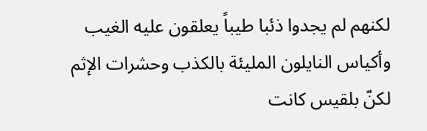لكنهم لم يجدوا ذئبا طيباً يعلقون عليه الغيب
وأكياس النايلون المليئة بالكذب وحشرات الإثم
لكنّ بلقيس كانت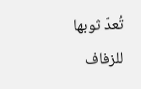تُعدّ ثوبها للزفاف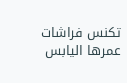تكنس فراشات عمرها اليابس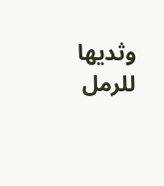وثديها للرمل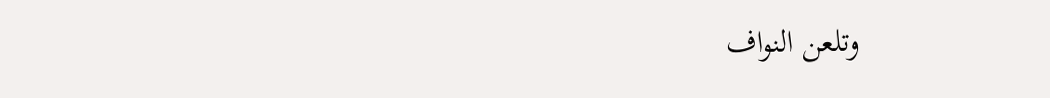وتلعن النواف